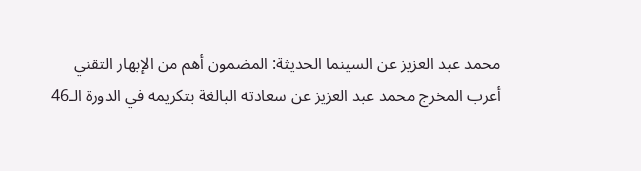محمد عبد العزيز عن السينما الحديثة: المضمون أهم من الإبهار التقني
أعرب المخرج محمد عبد العزيز عن سعادته البالغة بتكريمه في الدورة الـ46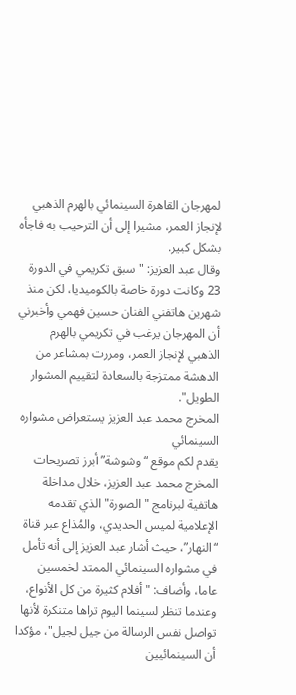لمهرجان القاهرة السينمائي بالهرم الذهبي لإنجاز العمر، مشيرا إلى أن الترحيب به فاجأه بشكل كبير.
وقال عبد العزيز: "سبق تكريمي في الدورة 23 وكانت دورة خاصة بالكوميديا، لكن منذ شهرين هاتفني الفنان حسين فهمي وأخبرني أن المهرجان يرغب في تكريمي بالهرم الذهبي لإنجاز العمر، ومررت بمشاعر من الدهشة ممتزجة بالسعادة لتقييم المشوار الطويل".
المخرج محمد عبد العزيز يستعراض مشواره السينمائي
يقدم لكم موقع “وشوشة” أبرز تصريحات المخرج محمد عبد العزيز، خلال مداخلة هاتفية لبرنامج "الصورة" الذي تقدمه الإعلامية لميس الحديدي، والمُذاع عبر قناة “النهار”، حيث أشار عبد العزيز إلى أنه تأمل في مشواره السينمائي الممتد لخمسين عاما، وأضاف: "أفلام كثيرة من كل الأنواع، وعندما تنظر لسينما اليوم تراها متنكرة لأنها تواصل نفس الرسالة من جيل لجيل"، مؤكدا أن السينمائيين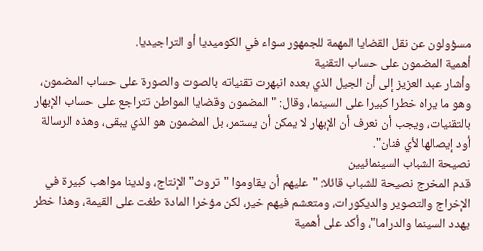مسؤولون عن نقل القضايا المهمة للجمهور سواء في الكوميديا أو التراجيديا.
أهمية المضمون على حساب التقنية
وأشار عبد العزيز إلى أن الجيل الذي بعده انبهرت تقنياته بالصوت والصورة على حساب المضمون، وهو ما يراه خطرا كبيرا على السينما، وقال: "المضمون وقضايا المواطن تتراجع على حساب الإبهار بالتقنيات، ويجب أن نعرف أن الإبهار لا يمكن أن يستمر، بل المضمون هو الذي يبقى، وهذه الرسالة أود إيصالها لأي فنان".
نصيحة الشباب السينمائيين
قدم المخرج نصيحة للشباب قائلا: "عليهم أن يقاوموا "تروث" الإنتاج، ولدينا مواهب كبيرة في الإخراج والتصوير والديكورات، ومتعشم فيهم خير، لكن مؤخرا المادة طغت على القيمة، وهذا خطر يهدد السينما والدراما"، وأكد على أهمية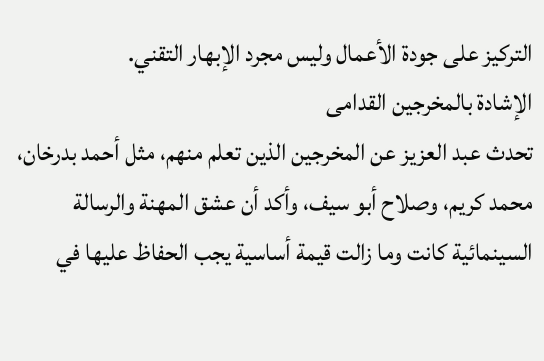التركيز على جودة الأعمال وليس مجرد الإبهار التقني.
الإشادة بالمخرجين القدامى
تحدث عبد العزيز عن المخرجين الذين تعلم منهم، مثل أحمد بدرخان، محمد كريم، وصلاح أبو سيف، وأكد أن عشق المهنة والرسالة السينمائية كانت وما زالت قيمة أساسية يجب الحفاظ عليها في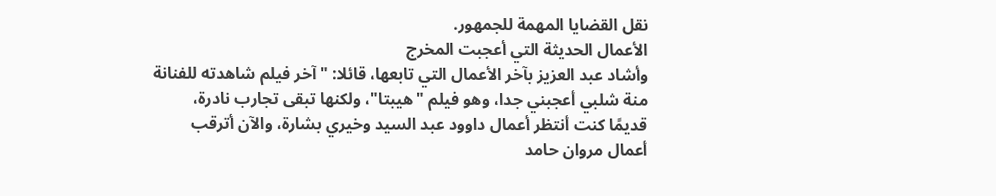نقل القضايا المهمة للجمهور.
الأعمال الحديثة التي أعجبت المخرج
وأشاد عبد العزيز بآخر الأعمال التي تابعها، قائلا: "آخر فيلم شاهدته للفنانة منة شلبي أعجبني جدا، وهو فيلم "هيبتا"، ولكنها تبقى تجارب نادرة، قديمًا كنت أنتظر أعمال داوود عبد السيد وخيري بشارة، والآن أترقب أعمال مروان حامد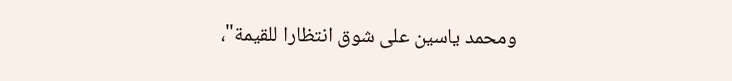ومحمد ياسين على شوق انتظارا للقيمة"،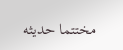مختتما حديثه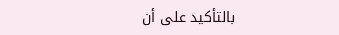بالتأكيد على أن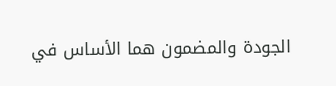الجودة والمضمون هما الأساس في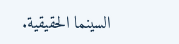السينما الحقيقية.